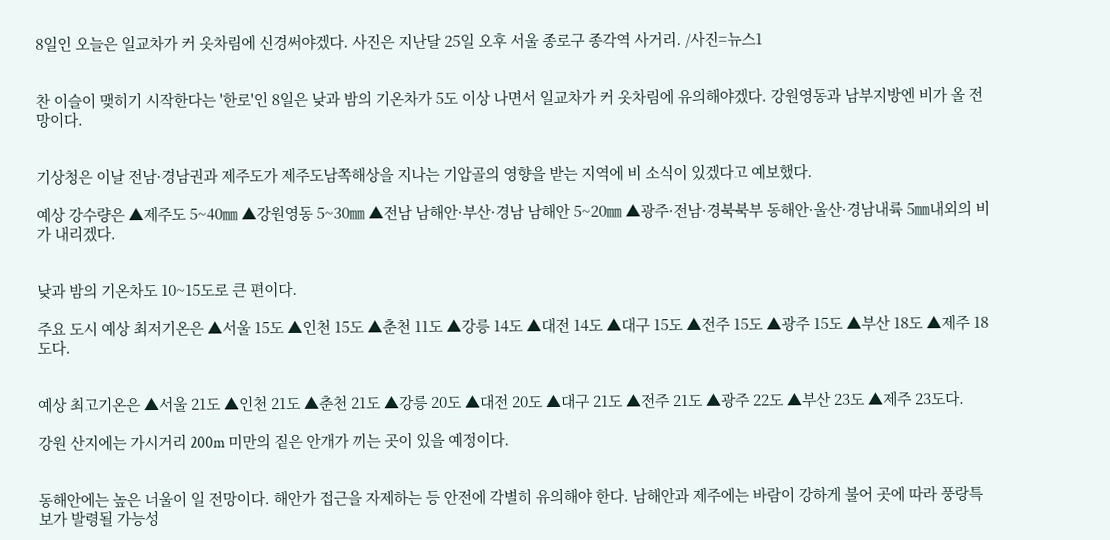8일인 오늘은 일교차가 커 옷차림에 신경써야겠다. 사진은 지난달 25일 오후 서울 종로구 종각역 사거리. /사진=뉴스1


찬 이슬이 맺히기 시작한다는 '한로'인 8일은 낮과 밤의 기온차가 5도 이상 나면서 일교차가 커 옷차림에 유의해야겠다. 강원영동과 남부지방엔 비가 올 전망이다.


기상청은 이날 전남·경남권과 제주도가 제주도남쪽해상을 지나는 기압골의 영향을 받는 지역에 비 소식이 있겠다고 예보했다.

예상 강수량은 ▲제주도 5~40㎜ ▲강원영동 5~30㎜ ▲전남 남해안·부산·경남 남해안 5~20㎜ ▲광주·전남·경북북부 동해안·울산·경남내륙 5㎜내외의 비가 내리겠다.


낮과 밤의 기온차도 10~15도로 큰 편이다.

주요 도시 예상 최저기온은 ▲서울 15도 ▲인천 15도 ▲춘천 11도 ▲강릉 14도 ▲대전 14도 ▲대구 15도 ▲전주 15도 ▲광주 15도 ▲부산 18도 ▲제주 18도다.


예상 최고기온은 ▲서울 21도 ▲인천 21도 ▲춘천 21도 ▲강릉 20도 ▲대전 20도 ▲대구 21도 ▲전주 21도 ▲광주 22도 ▲부산 23도 ▲제주 23도다.

강원 산지에는 가시거리 200m 미만의 짙은 안개가 끼는 곳이 있을 예정이다.


동해안에는 높은 너울이 일 전망이다. 해안가 접근을 자제하는 등 안전에 각별히 유의해야 한다. 남해안과 제주에는 바람이 강하게 불어 곳에 따라 풍랑특보가 발령될 가능성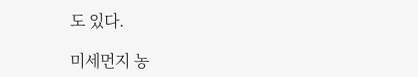도 있다.

미세먼지 농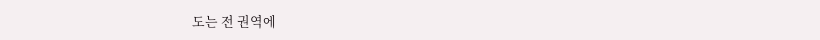도는 전 권역에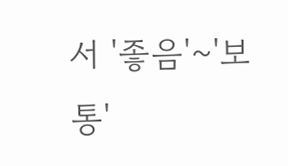서 '좋음'~'보통'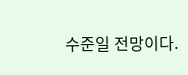수준일 전망이다.